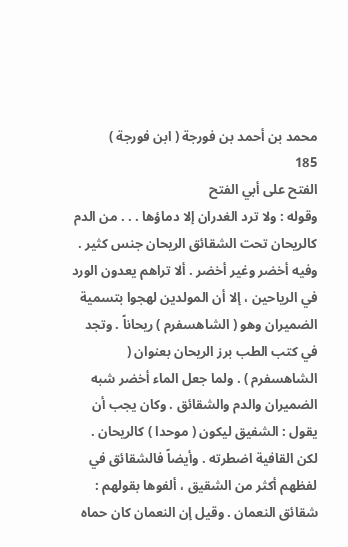محمد بن أحمد بن فورجة ( ابن فورجة )
185
الفتح على أبي الفتح
وقوله : ولا ترد الغدران إلا دماؤها . . . من الدم كالريحان تحت الشقائق الريحان جنس كثير . وفيه أخضر وغير أخضر . ألا تراهم يعدون الورد في الرياحين ، إلا أن المولدين لهجوا بتسمية الضميران وهو ( الشاهسفرم ) ريحاناً . وتجد في كتب الطب برز الريحان بعنوان ( الشاهسفرم ) . ولما جعل الماء أخضر شبه الضميران والدم والشقائق . وكان يجب أن يقول : الشفيق ليكون ( موحدا ) كالريحان . لكن القافية اضطرته . وأيضاً فالشقائق في لفظهم أكثر من الشقيق ، ألفوها بقولهم : شقائق النعمان . وقيل إن النعمان كان حماه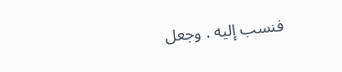فنسب إليه . وجعل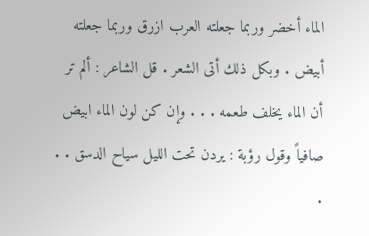الماء أخضر وربما جعلته العرب ازرق وربما جعلته أبيض . وبكل ذلك أتى الشعر . قل الشاعر : ألم تر أن الماء يخلف طعمه . . . وإن كن لون الماء ابيض صافياً وقول رؤبة : يردن تحت الليل سياح الدسق . . .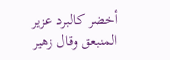أخضر كالبرد عزير المنبعق وقال زهير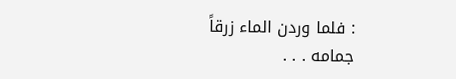: فلما وردن الماء زرقاً جمامه . . .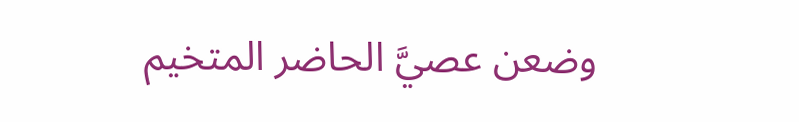وضعن عصيَّ الحاضر المتخيم